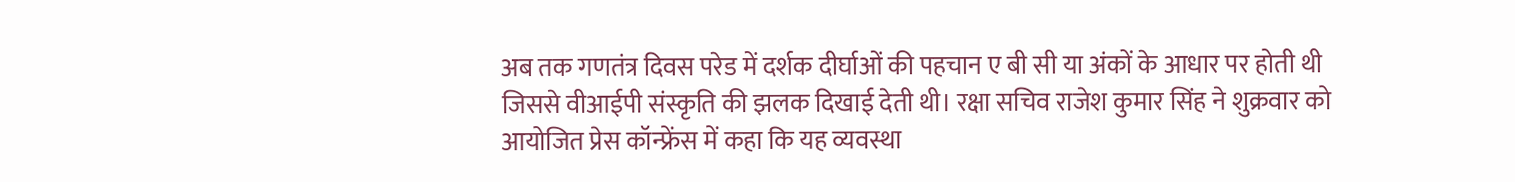अब तक गणतंत्र दिवस परेड में दर्शक दीर्घाओं की पहचान ए बी सी या अंकों के आधार पर होती थी जिससे वीआईपी संस्कृति की झलक दिखाई देती थी। रक्षा सचिव राजेश कुमार सिंह ने शुक्रवार को आयोजित प्रेस कॉन्फ्रेंस में कहा कि यह व्यवस्था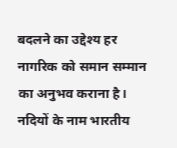बदलने का उद्देश्य हर नागरिक को समान सम्मान का अनुभव कराना है। नदियों के नाम भारतीय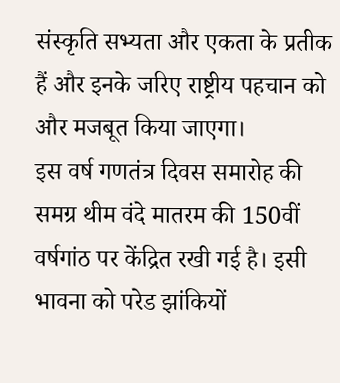संस्कृति सभ्यता और एकता के प्रतीक हैं और इनके जरिए राष्ट्रीय पहचान को और मजबूत किया जाएगा।
इस वर्ष गणतंत्र दिवस समारोह की समग्र थीम वंदे मातरम की 150वीं वर्षगांठ पर केंद्रित रखी गई है। इसी भावना को परेड झांकियों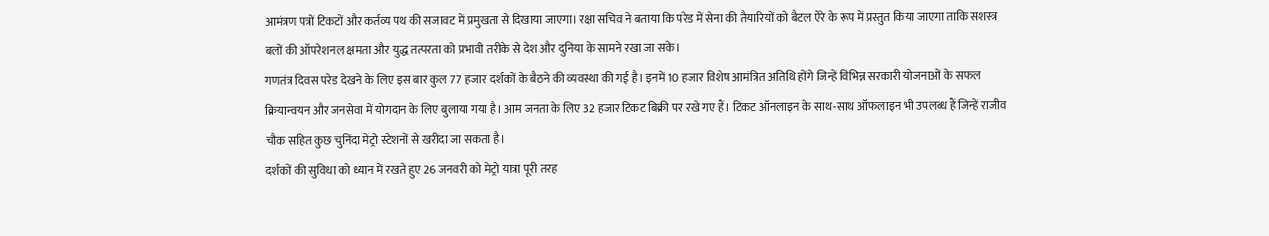आमंत्रण पत्रों टिकटों और कर्तव्य पथ की सजावट में प्रमुखता से दिखाया जाएगा। रक्षा सचिव ने बताया कि परेड में सेना की तैयारियों को बैटल ऐरे के रूप में प्रस्तुत किया जाएगा ताकि सशस्त्र बलों की ऑपरेशनल क्षमता और युद्ध तत्परता को प्रभावी तरीके से देश और दुनिया के सामने रखा जा सके।
गणतंत्र दिवस परेड देखने के लिए इस बार कुल 77 हजार दर्शकों के बैठने की व्यवस्था की गई है। इनमें 10 हजार विशेष आमंत्रित अतिथि होंगे जिन्हें विभिन्न सरकारी योजनाओं के सफल क्रियान्वयन और जनसेवा में योगदान के लिए बुलाया गया है। आम जनता के लिए 32 हजार टिकट बिक्री पर रखे गए हैं। टिकट ऑनलाइन के साथ-साथ ऑफलाइन भी उपलब्ध हैं जिन्हें राजीव चौक सहित कुछ चुनिंदा मेट्रो स्टेशनों से खरीदा जा सकता है।
दर्शकों की सुविधा को ध्यान में रखते हुए 26 जनवरी को मेट्रो यात्रा पूरी तरह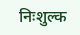निःशुल्क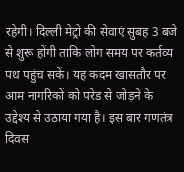रहेगी। दिल्ली मेट्रो की सेवाएं सुबह 3 बजे से शुरू होंगी ताकि लोग समय पर कर्तव्य पथ पहुंच सकें। यह कदम खासतौर पर आम नागरिकों को परेड से जोड़ने के उद्देश्य से उठाया गया है। इस बार गणतंत्र दिवस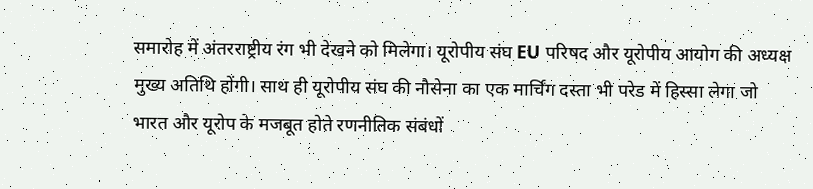समारोह में अंतरराष्ट्रीय रंग भी देखने को मिलेगा। यूरोपीय संघ EU परिषद और यूरोपीय आयोग की अध्यक्ष मुख्य अतिथि होंगी। साथ ही यूरोपीय संघ की नौसेना का एक मार्चिंग दस्ता भी परेड में हिस्सा लेगा जो भारत और यूरोप के मजबूत होते रणनीतिक संबंधों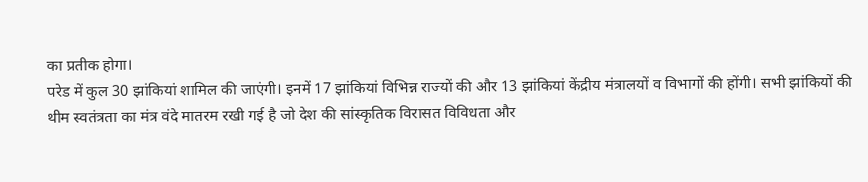का प्रतीक होगा।
परेड में कुल 30 झांकियां शामिल की जाएंगी। इनमें 17 झांकियां विभिन्न राज्यों की और 13 झांकियां केंद्रीय मंत्रालयों व विभागों की होंगी। सभी झांकियों की थीम स्वतंत्रता का मंत्र वंदे मातरम रखी गई है जो देश की सांस्कृतिक विरासत विविधता और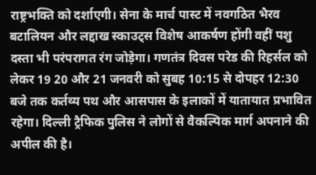राष्ट्रभक्ति को दर्शाएगी। सेना के मार्च पास्ट में नवगठित भैरव बटालियन और लद्दाख स्काउट्स विशेष आकर्षण होंगी वहीं पशु दस्ता भी परंपरागत रंग जोड़ेगा। गणतंत्र दिवस परेड की रिहर्सल को लेकर 19 20 और 21 जनवरी को सुबह 10:15 से दोपहर 12:30 बजे तक कर्तव्य पथ और आसपास के इलाकों में यातायात प्रभावित रहेगा। दिल्ली ट्रैफिक पुलिस ने लोगों से वैकल्पिक मार्ग अपनाने की अपील की है।